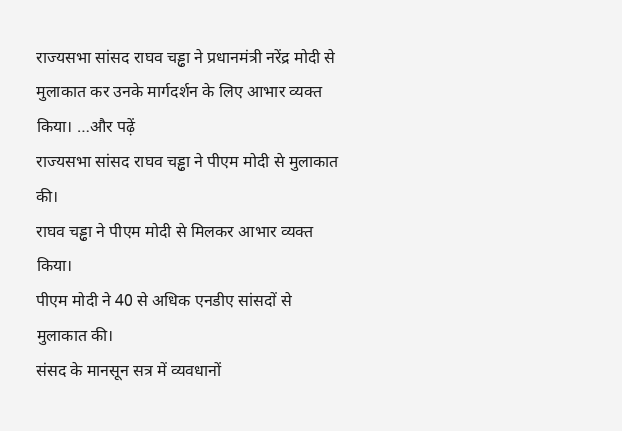राज्यसभा सांसद राघव चड्ढा ने प्रधानमंत्री नरेंद्र मोदी से मुलाकात कर उनके मार्गदर्शन के लिए आभार व्यक्त किया। …और पढ़ें
राज्यसभा सांसद राघव चड्ढा ने पीएम मोदी से मुलाकात की।
राघव चड्ढा ने पीएम मोदी से मिलकर आभार व्यक्त किया।
पीएम मोदी ने 40 से अधिक एनडीए सांसदों से मुलाकात की।
संसद के मानसून सत्र में व्यवधानों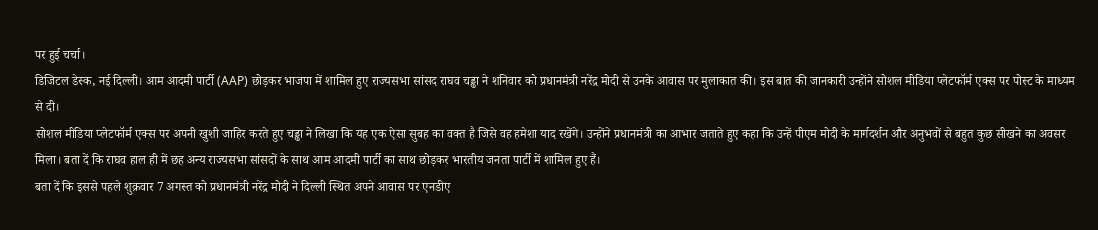पर हुई चर्चा।
डिजिटल डेस्क, नई दिल्ली। आम आदमी पार्टी (AAP) छोड़कर भाजपा में शामिल हुए राज्यसभा सांसद राघव चड्ढा ने शनिवार को प्रधानमंत्री नरेंद्र मोदी से उनके आवास पर मुलाकात की। इस बात की जानकारी उन्होंने सोशल मीडिया प्लेटफॉर्म एक्स पर पोस्ट के माध्यम से दी।
सोशल मीडिया प्लेटफॉर्म एक्स पर अपनी खुशी जाहिर करते हुए चड्ढा ने लिखा कि यह एक ऐसा सुबह का वक्त है जिसे वह हमेशा याद रखेंगे। उन्होंने प्रधानमंत्री का आभार जताते हुए कहा कि उन्हें पीएम मोदी के मार्गदर्शन और अनुभवों से बहुत कुछ सीखने का अवसर मिला। बता दें कि राघव हाल ही में छह अन्य राज्यसभा सांसदों के साथ आम आदमी पार्टी का साथ छोड़कर भारतीय जनता पार्टी में शामिल हुए हैं।
बता दें कि इससे पहले शुक्रवार 7 अगस्त को प्रधानमंत्री नरेंद्र मोदी ने दिल्ली स्थित अपने आवास पर एनडीए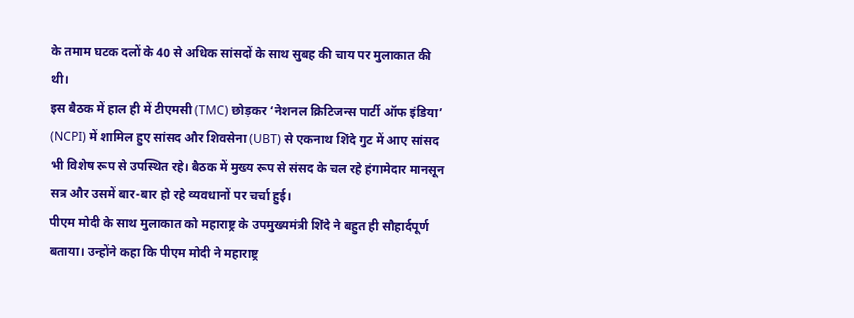के तमाम घटक दलों के 40 से अधिक सांसदों के साथ सुबह की चाय पर मुलाकात की थी।
इस बैठक में हाल ही में टीएमसी (TMC) छोड़कर ‘नेशनल क्रिटिजन्स पार्टी ऑफ इंडिया’ (NCPI) में शामिल हुए सांसद और शिवसेना (UBT) से एकनाथ शिंदे गुट में आए सांसद भी विशेष रूप से उपस्थित रहे। बैठक में मुख्य रूप से संसद के चल रहे हंगामेदार मानसून सत्र और उसमें बार-बार हो रहे व्यवधानों पर चर्चा हुई।
पीएम मोदी के साथ मुलाकात को महाराष्ट्र के उपमुख्यमंत्री शिंदे ने बहुत ही सौहार्दपूर्ण बताया। उन्होंने कहा कि पीएम मोदी ने महाराष्ट्र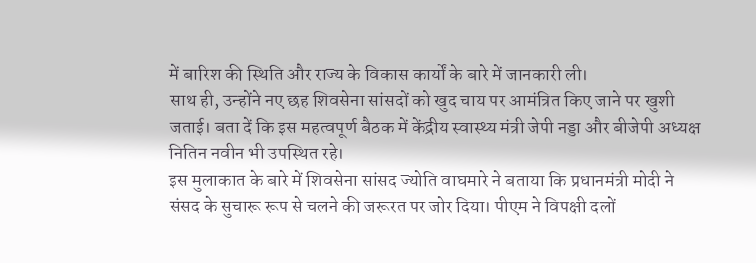में बारिश की स्थिति और राज्य के विकास कार्यों के बारे में जानकारी ली।
साथ ही, उन्होंने नए छह शिवसेना सांसदों को खुद चाय पर आमंत्रित किए जाने पर खुशी जताई। बता दें कि इस महत्वपूर्ण बैठक में केंद्रीय स्वास्थ्य मंत्री जेपी नड्डा और बीजेपी अध्यक्ष नितिन नवीन भी उपस्थित रहे।
इस मुलाकात के बारे में शिवसेना सांसद ज्योति वाघमारे ने बताया कि प्रधानमंत्री मोदी ने संसद के सुचारू रूप से चलने की जरूरत पर जोर दिया। पीएम ने विपक्षी दलों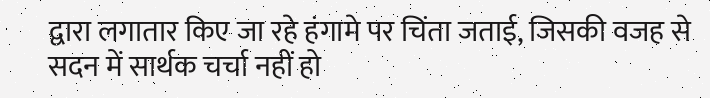द्वारा लगातार किए जा रहे हंगामे पर चिंता जताई, जिसकी वजह से सदन में सार्थक चर्चा नहीं हो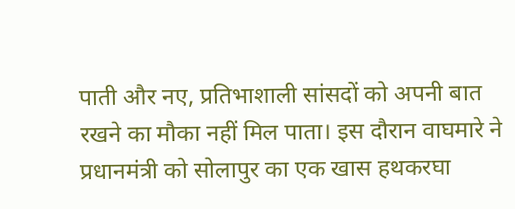पाती और नए, प्रतिभाशाली सांसदों को अपनी बात रखने का मौका नहीं मिल पाता। इस दौरान वाघमारे ने प्रधानमंत्री को सोलापुर का एक खास हथकरघा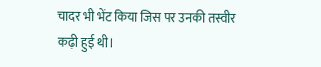चादर भी भेंट किया जिस पर उनकी तस्वीर कढ़ी हुई थी।